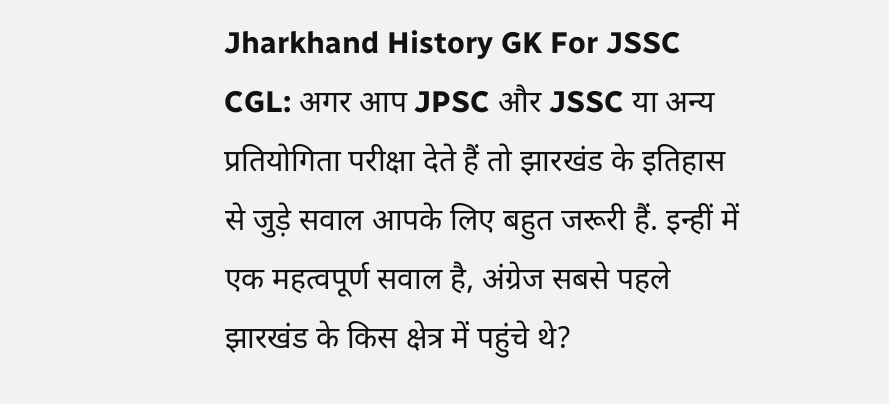Jharkhand History GK For JSSC CGL: अगर आप JPSC और JSSC या अन्य प्रतियोगिता परीक्षा देते हैं तो झारखंड के इतिहास से जुड़े सवाल आपके लिए बहुत जरूरी हैं. इन्हीं में एक महत्वपूर्ण सवाल है, अंग्रेज सबसे पहले झारखंड के किस क्षेत्र में पहुंचे थे?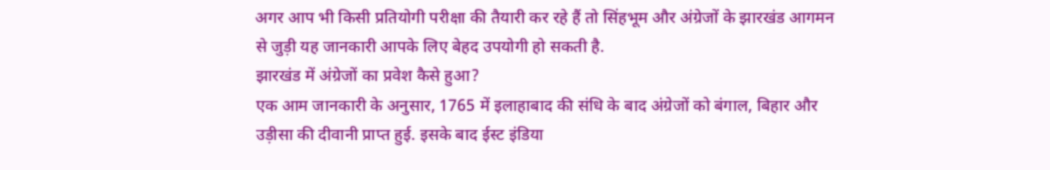अगर आप भी किसी प्रतियोगी परीक्षा की तैयारी कर रहे हैं तो सिंहभूम और अंग्रेजों के झारखंड आगमन से जुड़ी यह जानकारी आपके लिए बेहद उपयोगी हो सकती है.
झारखंड में अंग्रेजों का प्रवेश कैसे हुआ?
एक आम जानकारी के अनुसार, 1765 में इलाहाबाद की संधि के बाद अंग्रेजों को बंगाल, बिहार और उड़ीसा की दीवानी प्राप्त हुई. इसके बाद ईस्ट इंडिया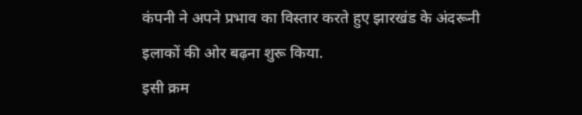कंपनी ने अपने प्रभाव का विस्तार करते हुए झारखंड के अंदरूनी इलाकों की ओर बढ़ना शुरू किया.
इसी क्रम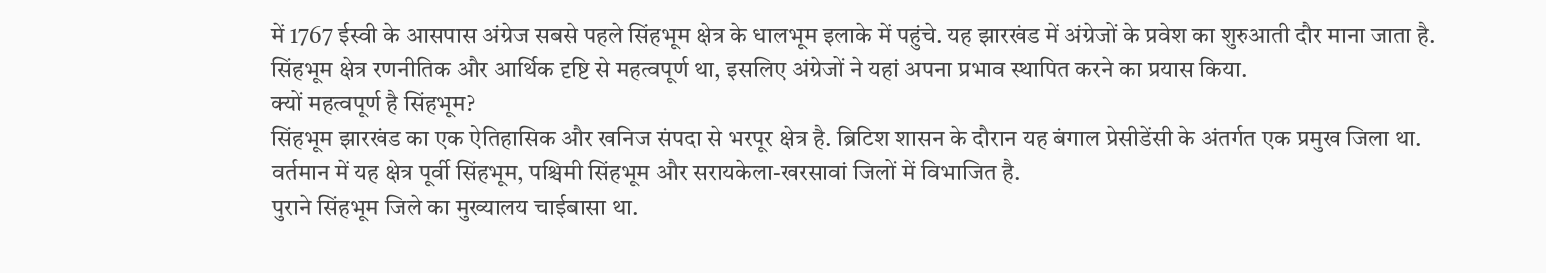में 1767 ईस्वी के आसपास अंग्रेज सबसे पहले सिंहभूम क्षेत्र के धालभूम इलाके में पहुंचे. यह झारखंड में अंग्रेजों के प्रवेश का शुरुआती दौर माना जाता है. सिंहभूम क्षेत्र रणनीतिक और आर्थिक दृष्टि से महत्वपूर्ण था, इसलिए अंग्रेजों ने यहां अपना प्रभाव स्थापित करने का प्रयास किया.
क्यों महत्वपूर्ण है सिंहभूम?
सिंहभूम झारखंड का एक ऐतिहासिक और खनिज संपदा से भरपूर क्षेत्र है. ब्रिटिश शासन के दौरान यह बंगाल प्रेसीडेंसी के अंतर्गत एक प्रमुख जिला था. वर्तमान में यह क्षेत्र पूर्वी सिंहभूम, पश्चिमी सिंहभूम और सरायकेला-खरसावां जिलों में विभाजित है.
पुराने सिंहभूम जिले का मुख्यालय चाईबासा था.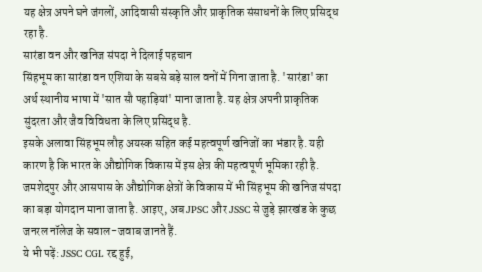यह क्षेत्र अपने घने जंगलों, आदिवासी संस्कृति और प्राकृतिक संसाधनों के लिए प्रसिद्ध रहा है.
सारंडा वन और खनिज संपदा ने दिलाई पहचान
सिंहभूम का सारंडा वन एशिया के सबसे बड़े साल वनों में गिना जाता है. 'सारंडा' का अर्थ स्थानीय भाषा में 'सात सौ पहाड़ियां' माना जाता है. यह क्षेत्र अपनी प्राकृतिक सुंदरता और जैव विविधता के लिए प्रसिद्ध है.
इसके अलावा सिंहभूम लौह अयस्क सहित कई महत्वपूर्ण खनिजों का भंडार है. यही कारण है कि भारत के औद्योगिक विकास में इस क्षेत्र की महत्वपूर्ण भूमिका रही है. जमशेदपुर और आसपास के औद्योगिक क्षेत्रों के विकास में भी सिंहभूम की खनिज संपदा का बड़ा योगदान माना जाता है. आइए, अब JPSC और JSSC से जुड़े झारखंड के कुछ जनरल नॉलेज के सवाल-जवाब जानते हैं.
ये भी पढ़ें: JSSC CGL रद्द हुई,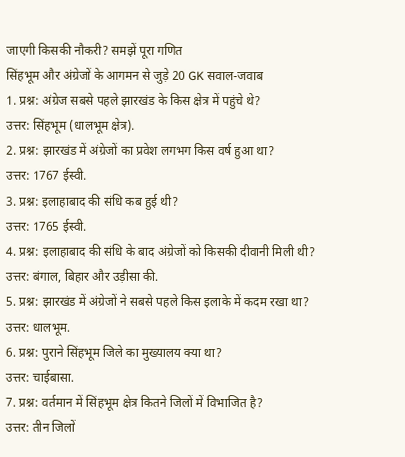जाएगी किसकी नौकरी? समझें पूरा गणित
सिंहभूम और अंग्रेजों के आगमन से जुड़े 20 GK सवाल-जवाब
1. प्रश्न: अंग्रेज सबसे पहले झारखंड के किस क्षेत्र में पहुंचे थे?
उत्तर: सिंहभूम (धालभूम क्षेत्र).
2. प्रश्न: झारखंड में अंग्रेजों का प्रवेश लगभग किस वर्ष हुआ था?
उत्तर: 1767 ईस्वी.
3. प्रश्न: इलाहाबाद की संधि कब हुई थी?
उत्तर: 1765 ईस्वी.
4. प्रश्न: इलाहाबाद की संधि के बाद अंग्रेजों को किसकी दीवानी मिली थी?
उत्तर: बंगाल, बिहार और उड़ीसा की.
5. प्रश्न: झारखंड में अंग्रेजों ने सबसे पहले किस इलाके में कदम रखा था?
उत्तर: धालभूम.
6. प्रश्न: पुराने सिंहभूम जिले का मुख्यालय क्या था?
उत्तर: चाईबासा.
7. प्रश्न: वर्तमान में सिंहभूम क्षेत्र कितने जिलों में विभाजित है?
उत्तर: तीन जिलों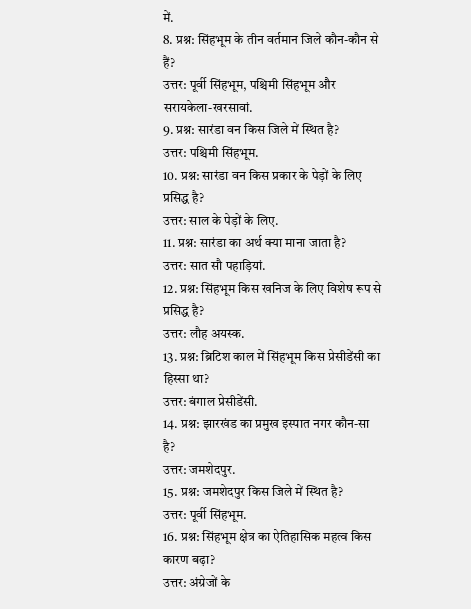में.
8. प्रश्न: सिंहभूम के तीन वर्तमान जिले कौन-कौन से हैं?
उत्तर: पूर्वी सिंहभूम, पश्चिमी सिंहभूम और सरायकेला-खरसावां.
9. प्रश्न: सारंडा वन किस जिले में स्थित है?
उत्तर: पश्चिमी सिंहभूम.
10. प्रश्न: सारंडा वन किस प्रकार के पेड़ों के लिए प्रसिद्ध है?
उत्तर: साल के पेड़ों के लिए.
11. प्रश्न: सारंडा का अर्थ क्या माना जाता है?
उत्तर: सात सौ पहाड़ियां.
12. प्रश्न: सिंहभूम किस खनिज के लिए विशेष रूप से प्रसिद्ध है?
उत्तर: लौह अयस्क.
13. प्रश्न: ब्रिटिश काल में सिंहभूम किस प्रेसीडेंसी का हिस्सा था?
उत्तर: बंगाल प्रेसीडेंसी.
14. प्रश्न: झारखंड का प्रमुख इस्पात नगर कौन-सा है?
उत्तर: जमशेदपुर.
15. प्रश्न: जमशेदपुर किस जिले में स्थित है?
उत्तर: पूर्वी सिंहभूम.
16. प्रश्न: सिंहभूम क्षेत्र का ऐतिहासिक महत्व किस कारण बढ़ा?
उत्तर: अंग्रेजों के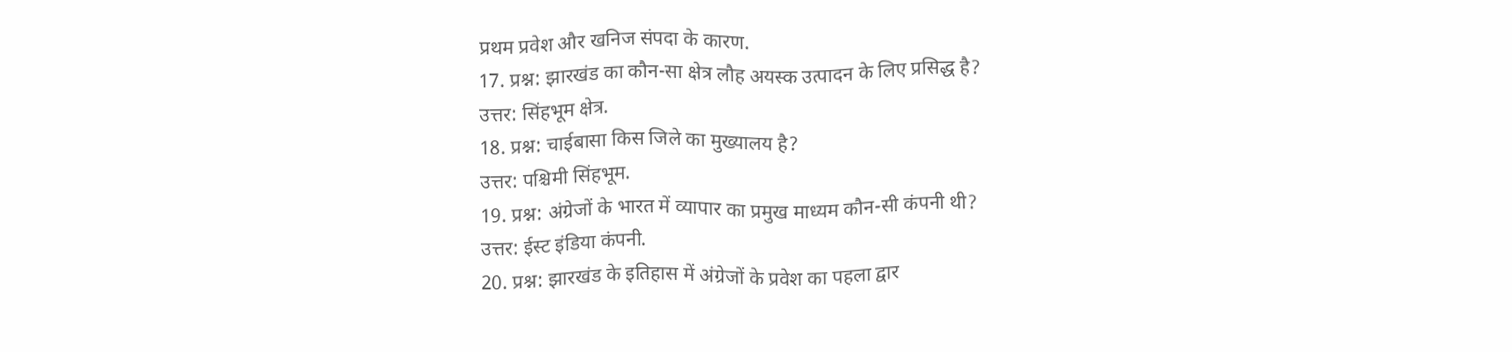प्रथम प्रवेश और खनिज संपदा के कारण.
17. प्रश्न: झारखंड का कौन-सा क्षेत्र लौह अयस्क उत्पादन के लिए प्रसिद्ध है?
उत्तर: सिंहभूम क्षेत्र.
18. प्रश्न: चाईबासा किस जिले का मुख्यालय है?
उत्तर: पश्चिमी सिंहभूम.
19. प्रश्न: अंग्रेजों के भारत में व्यापार का प्रमुख माध्यम कौन-सी कंपनी थी?
उत्तर: ईस्ट इंडिया कंपनी.
20. प्रश्न: झारखंड के इतिहास में अंग्रेजों के प्रवेश का पहला द्वार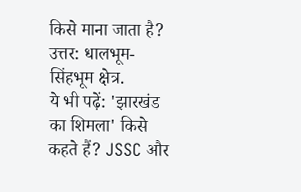किसे माना जाता है?
उत्तर: धालभूम-सिंहभूम क्षेत्र.
ये भी पढ़ें: 'झारखंड का शिमला' किसे कहते हैं? JSSC और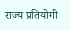राज्य प्रतियोगी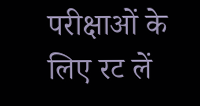परीक्षाओं के लिए रट लें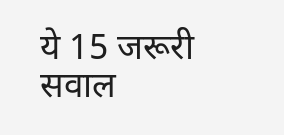ये 15 जरूरी सवाल